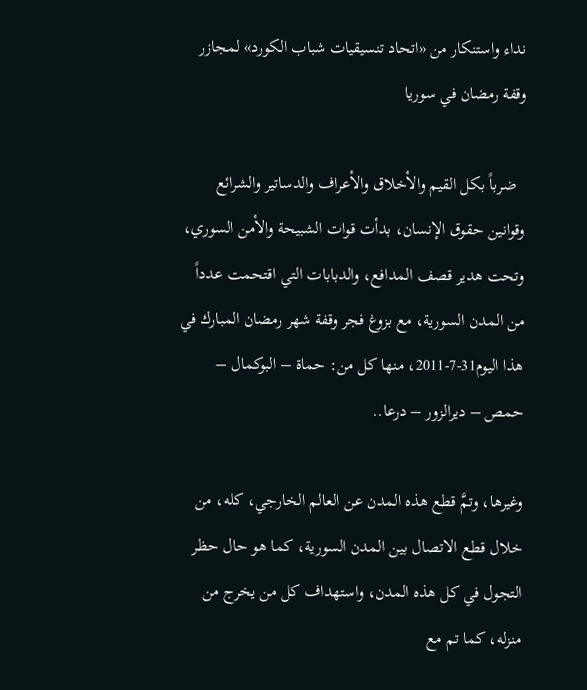نداء واستنكار من «اتحاد تنسيقيات شباب الكورد» لمجازر وقفة رمضان في سوريا

  ضرباً بكل القيم والأخلاق والأعراف والدساتير والشرائع وقوانين حقوق الإنسان، بدأت قوات الشبيحة والأمن السوري، وتحت هدير قصف المدافع، والدبابات التي اقتحمت عدداً من المدن السورية، مع بزوغ فجر وقفة شهر رمضان المبارك في هذا اليوم31-7-2011، منها كل من: حماة – البوكمال – حمص – ديرالزور – درعا..

وغيرها، وتمَّ قطع هذه المدن عن العالم الخارجي، كله، من خلال قطع الاتصال بين المدن السورية، كما هو حال حظر التجول في كل هذه المدن، واستهداف كل من يخرج من منزله، كما تم مع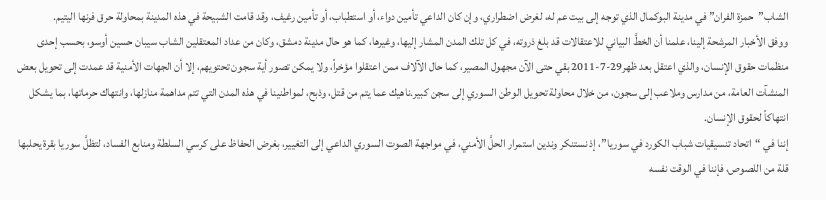الشاب”حمزة الفران” في مدينة البوكمال الذي توجه إلى بيت عم له، لغرض اضطراري، وإن كان الداعي تأمين دواء، أو استطباب، أو تأمين رغيف، وقد قامت الشبيحة في هذه المدينة بمحاولة حرق فرنها اليتيم.
ووفق الأخبار المرشحة إلينا، علمنا أن الخطَّ البياني للاعتقالات قد بلغ ذروته، في كل تلك المدن المشار إليها، وغيرها، كما هو حال مدينة دمشق، وكان من عداد المعتقلين الشاب سيبان حسين أوسو، بحسب إحدى منظمات حقوق الإنسان، والذي اعتقل بعد ظهر29-7-2011 بقي حتى الآن مجهول المصير، كما حال الآلاف ممن اعتقلوا مؤخراً، ولا يمكن تصور أية سجون تحتويهم، إلا أن الجهات الأمنية قد عمدت إلى تحويل بعض المنشآت العامة، من مدارس وملاعب إلى سجون، من خلال محاولة تحويل الوطن السوري إلى سجن كبير.ناهيك عما يتم من قتل، وذبح، لمواطنينا في هذه المدن التي تتم مداهمة منازلها، وانتهاك حرماتها، بما يشكل انتهاكاً لحقوق الإنسان.
إننا في “اتحاد تنسيقيات شباب الكورد في سوريا”، إذ نستنكر وندين استمرار الحلَّ الأمني، في مواجهة الصوت السوري الداعي إلى التغيير، بغرض الحفاظ على كرسي السلطة ومنابع الفساد، لتظلَّ سوريا بقرة يحلبها قلة من اللصوص، فإننا في الوقت نفسه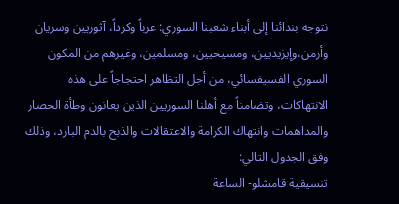نتوجه بندائنا إلى أبناء شعبنا السوري: عرباً وكرداً، آثوريين وسريان وأرمن،وإيزيديين، ومسيحيين، ومسلمين، وغيرهم من المكون السوري الفسيفسائي، من أجل التظاهر احتجاجاً على هذه الانتهاكات، وتضامناً مع أهلنا السوريين الذين يعانون وطأة الحصار والمداهمات وانتهاك الكرامة والاعتقالات والذبح بالدم البارد، وذلك وفق الجدول التالي:
تنسيقية قامشلو- الساعة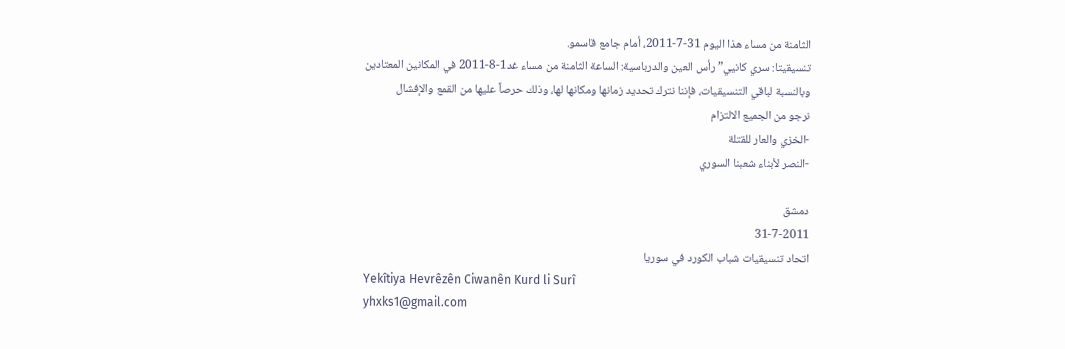الثامنة من مساء هذا اليوم 31-7-2011، أمام جامع قاسمو.
تنسيقيتا: سري كانيي” رأس العين والدرباسية: الساعة الثامنة من مساء غد1-8-2011 في المكانين المعتادين
وبالنسبة لباقي التنسيقيات، فإننا نترك تحديد زمانها ومكانها لها، وذلك حرصاً عليها من القمع والإفشال
نرجو من الجميع الالتزام
-الخزي والعار للقتلة
-النصر لأبناء شعبنا السوري

دمشق
31-7-2011
اتحاد تنسيقيات شباب الكورد في سوريا
Yekîtiya Hevrêzên Ciwanên Kurd li Surî
yhxks1@gmail.com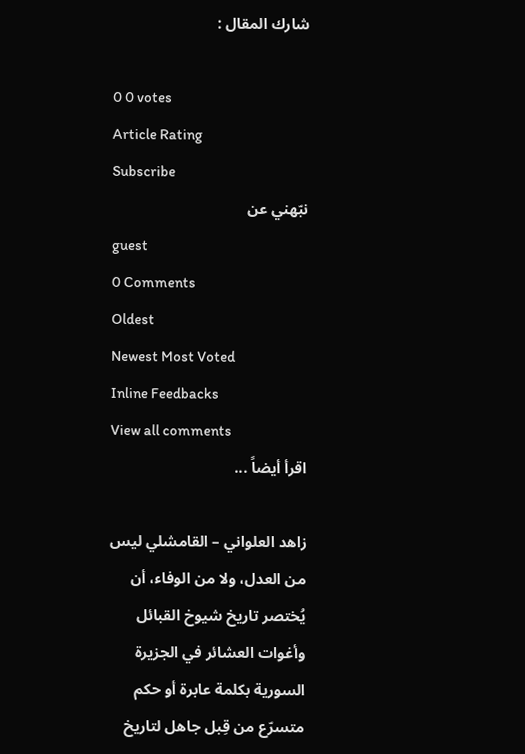شارك المقال :

0 0 votes
Article Rating
Subscribe
نبّهني عن
guest
0 Comments
Oldest
Newest Most Voted
Inline Feedbacks
View all comments
اقرأ أيضاً ...

زاهد العلواني – القامشلي ليس من العدل، ولا من الوفاء، أن يُختصر تاريخ شيوخ القبائل وأغوات العشائر في الجزيرة السورية بكلمة عابرة أو حكم متسرّع من قِبل جاهل لتاريخ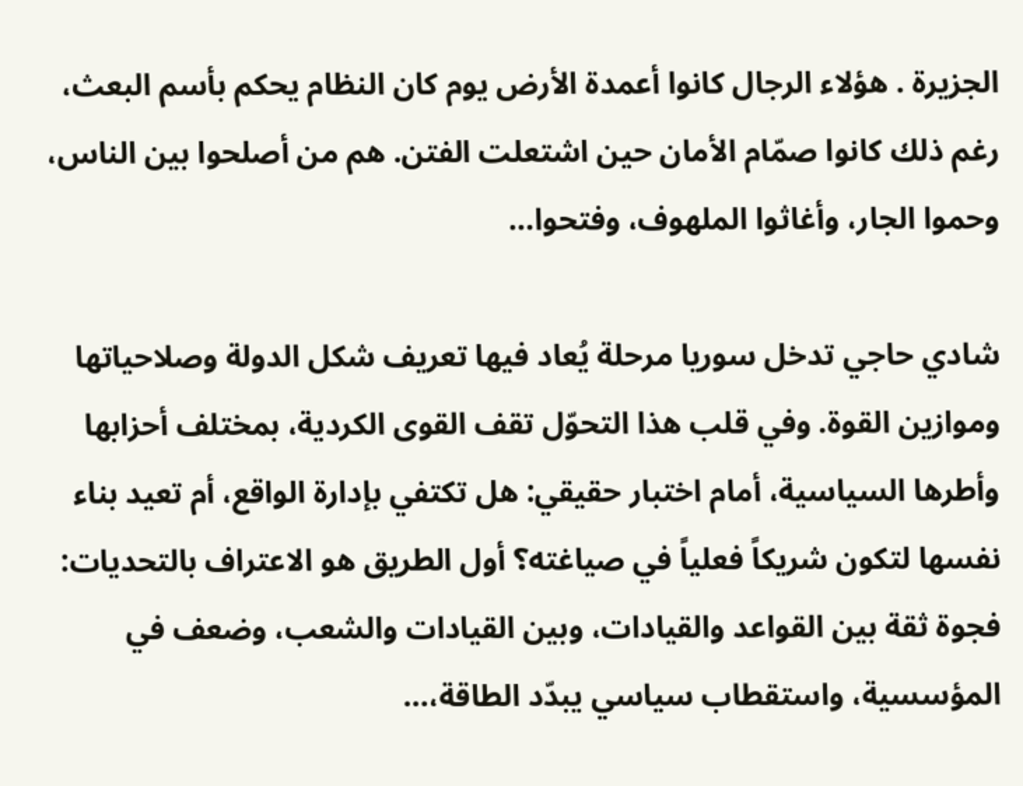الجزيرة . هؤلاء الرجال كانوا أعمدة الأرض يوم كان النظام يحكم بأسم البعث، رغم ذلك كانوا صمّام الأمان حين اشتعلت الفتن. هم من أصلحوا بين الناس، وحموا الجار، وأغاثوا الملهوف، وفتحوا…

شادي حاجي تدخل سوريا مرحلة يُعاد فيها تعريف شكل الدولة وصلاحياتها وموازين القوة. وفي قلب هذا التحوّل تقف القوى الكردية، بمختلف أحزابها وأطرها السياسية، أمام اختبار حقيقي: هل تكتفي بإدارة الواقع، أم تعيد بناء نفسها لتكون شريكاً فعلياً في صياغته؟ أول الطريق هو الاعتراف بالتحديات: فجوة ثقة بين القواعد والقيادات، وبين القيادات والشعب، وضعف في المؤسسية، واستقطاب سياسي يبدّد الطاقة،…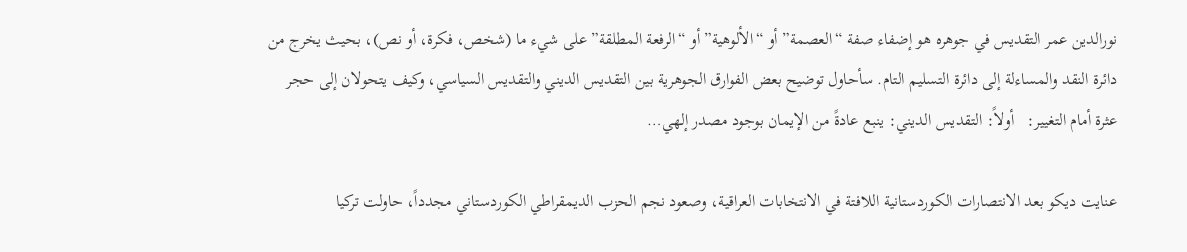نورالدين عمر التقديس في جوهره هو إضفاء صفة “العصمة” أو “الألوهية” أو “الرفعة المطلقة” على شيء ما (شخص، فكرة، أو نص)، بحيث يخرج من دائرة النقد والمساءلة إلى دائرة التسليم التام. سأحاول توضيح بعض الفوارق الجوهرية بين التقديس الديني والتقديس السياسي، وكيف يتحولان إلى حجر عثرة أمام التغيير:   أولاً: التقديس الديني: ينبع عادةً من الإيمان بوجود مصدر إلهي…

عنايت ديكو بعد الانتصارات الكوردستانية اللافتة في الانتخابات العراقية، وصعود نجم الحزب الديمقراطي الكوردستاني مجدداً، حاولت تركيا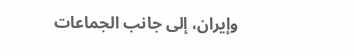وإيران، إلى جانب الجماعات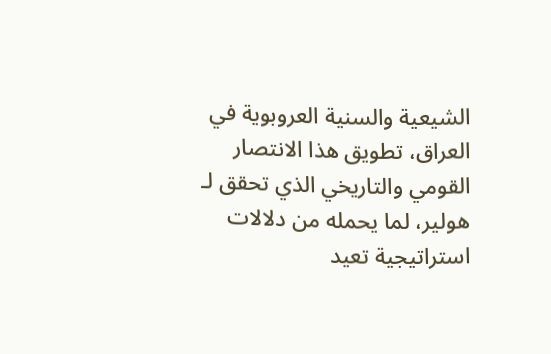الشيعية والسنية العروبوية في العراق، تطويق هذا الانتصار القومي والتاريخي الذي تحقق لـ هولير، لما يحمله من دلالات استراتيجية تعيد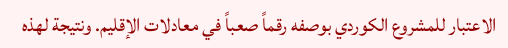الاعتبار للمشروع الكوردي بوصفه رقماً صعباً في معادلات الإقليم. ونتيجة لهذه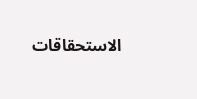الاستحقاقات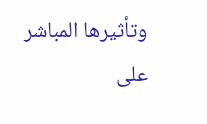وتأثيرها المباشر على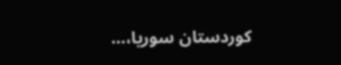كوردستان سوريا،…